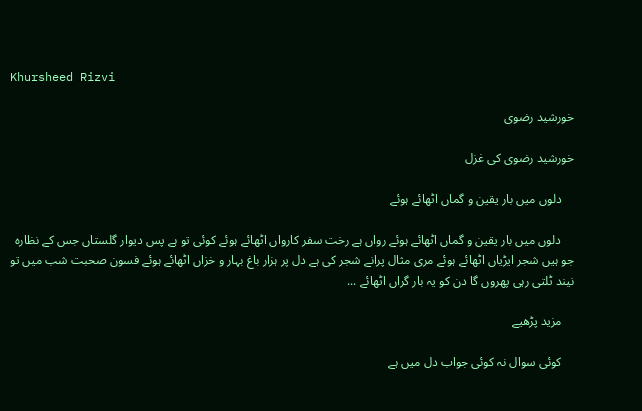Khursheed Rizvi

خورشید رضوی

خورشید رضوی کی غزل

    دلوں میں بار یقین و گماں اٹھائے ہوئے

    دلوں میں بار یقین و گماں اٹھائے ہوئے رواں ہے رخت سفر کارواں اٹھائے ہوئے کوئی تو ہے پس دیوار گلستاں جس کے نظارہ جو ہیں شجر ایڑیاں اٹھائے ہوئے مری مثال پرانے شجر کی ہے دل پر ہزار باغ بہار و خزاں اٹھائے ہوئے فسون صحبت شب میں تو نیند ٹلتی رہی پھروں گا دن کو یہ بار گراں اٹھائے ...

    مزید پڑھیے

    کوئی سوال نہ کوئی جواب دل میں ہے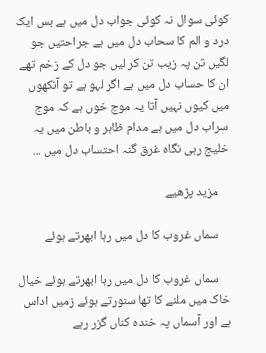کوئی سوال نہ کوئی جواب دل میں ہے بس ایک درد و الم کا سحاب دل میں ہے جراحتیں جو لگیں تن پہ زیب تن کر لیں جو دل کے زخم تھے ان کا حساب دل میں ہے اگر لہو ہے تو آنکھوں میں کیوں نہیں آتا یہ موج خوں ہے کہ موج سراب دل میں ہے مدام ظاہر و باطن میں یہ خلیج رہی نگاہ غرق گنہ احتساب دل میں ...

    مزید پڑھیے

    سماں غروب کا دل میں رہا ابھرتے ہوئے

    سماں غروب کا دل میں رہا ابھرتے ہوئے خیال خاک میں ملنے کا تھا سنورتے ہوئے زمیں اداس ہے اور آسماں پہ خندہ کناں گزر رہے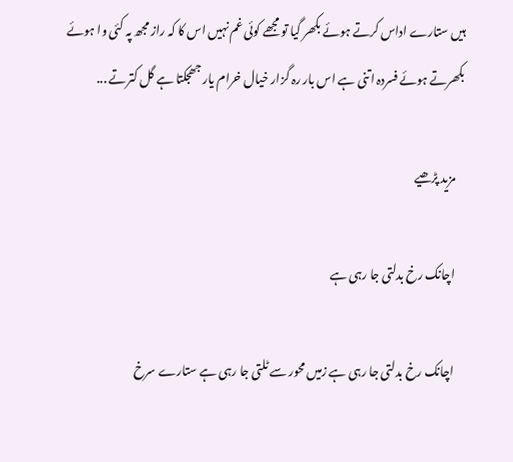ہیں ستارے اداس کرتے ہوئے بکھر گیا تو مجھے کوئی غم نہیں اس کا کہ راز مجھ پہ کئی وا ہوئے بکھرتے ہوئے فسردہ اتنی ہے اس بار رہ گزار خیال خرام یار جھجکتا ہے گل کترتے ...

    مزید پڑھیے

    اچانک رخ بدلتی جا رہی ہے

    اچانک رخ بدلتی جا رہی ہے زمیں محور سے ٹلتی جا رہی ہے ستارے سرخ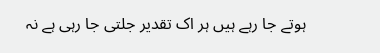ہوتے جا رہے ہیں ہر اک تقدیر جلتی جا رہی ہے نہ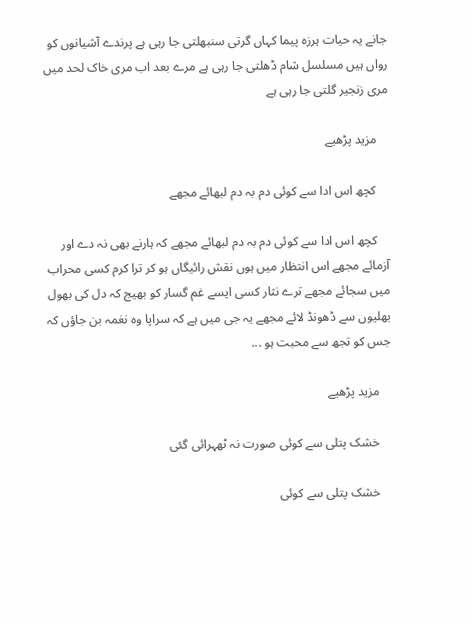جانے یہ حیات ہرزہ پیما کہاں گرتی سنبھلتی جا رہی ہے پرندے آشیانوں کو رواں ہیں مسلسل شام ڈھلتی جا رہی ہے مرے بعد اب مری خاک لحد میں مری زنجیر گلتی جا رہی ہے

    مزید پڑھیے

    کچھ اس ادا سے کوئی دم بہ دم لبھائے مجھے

    کچھ اس ادا سے کوئی دم بہ دم لبھائے مجھے کہ ہارنے بھی نہ دے اور آزمائے مجھے اس انتظار میں ہوں نقش رائیگاں ہو کر ترا کرم کسی محراب میں سجائے مجھے ترے نثار کسی ایسے غم گسار کو بھیج کہ دل کی بھول بھلیوں سے ڈھونڈ لائے مجھے یہ جی میں ہے کہ سراپا وہ نغمہ بن جاؤں کہ جس کو تجھ سے محبت ہو ...

    مزید پڑھیے

    خشک پتلی سے کوئی صورت نہ ٹھہرائی گئی

    خشک پتلی سے کوئی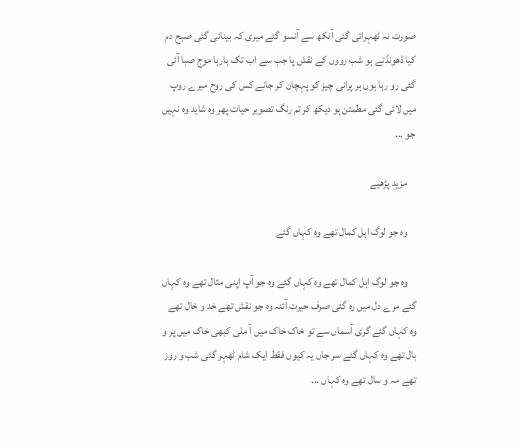صورت نہ ٹھہرائی گئی آنکھ سے آنسو گئے میری کہ بینائی گئی صبح دم کیا ڈھونڈتے ہو شب رووں کے نقش پا جب سے اب تک بارہا موج صبا آئی گئی رو رہا ہوں ہر پرانی چیز کو پہچان کر جانے کس کی روح میرے روپ میں لائی گئی مطمئن ہو دیکھ کر تم رنگ تصویر حیات پھر وہ شاید وہ نہیں جو ...

    مزید پڑھیے

    وہ جو لوگ اہل کمال تھے وہ کہاں گئے

    وہ جو لوگ اہل کمال تھے وہ کہاں گئے وہ جو آپ اپنی مثال تھے وہ کہاں گئے مرے دل میں رہ گئی صرف حیرت آئنہ وہ جو نقش تھے خد و خال تھے وہ کہاں گئے گری آسماں سے تو خاک خاک میں آ ملی کبھی خاک میں پر و بال تھے وہ کہاں گئے سر جاں یہ کیوں فقط ایک شام ٹھہر گئی شب و روز تھے مہ و سال تھے وہ کہاں ...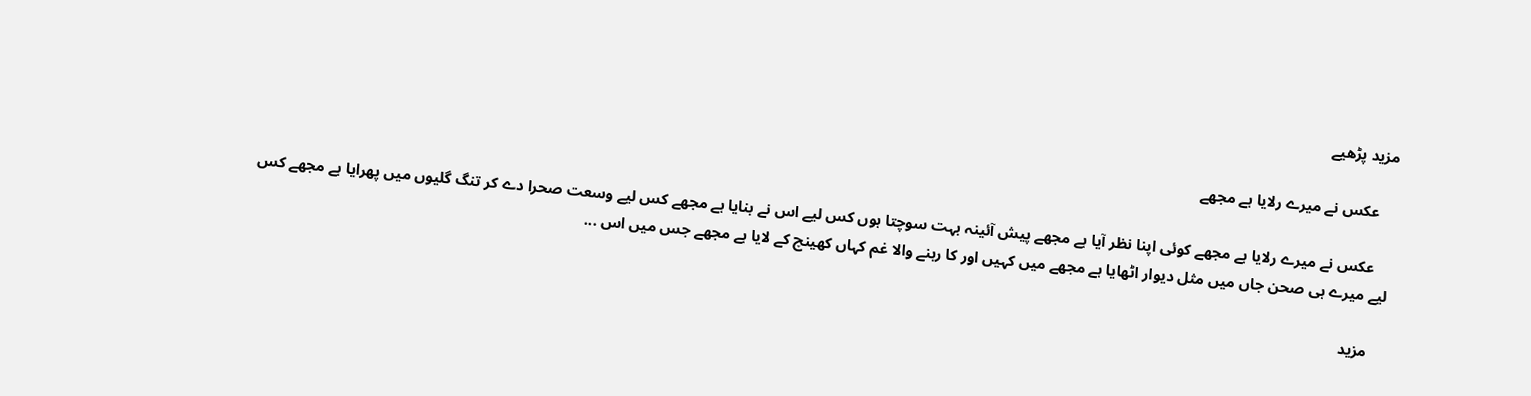مزید پڑھیے

    عکس نے میرے رلایا ہے مجھے

    عکس نے میرے رلایا ہے مجھے کوئی اپنا نظر آیا ہے مجھے پیش آئینہ بہت سوچتا ہوں کس لیے اس نے بنایا ہے مجھے کس لیے وسعت صحرا دے کر تنگ گلیوں میں پھرایا ہے مجھے کس لیے میرے ہی صحن جاں میں مثل دیوار اٹھایا ہے مجھے میں کہیں اور کا رہنے والا غم کہاں کھینچ کے لایا ہے مجھے جس میں اس ...

    مزید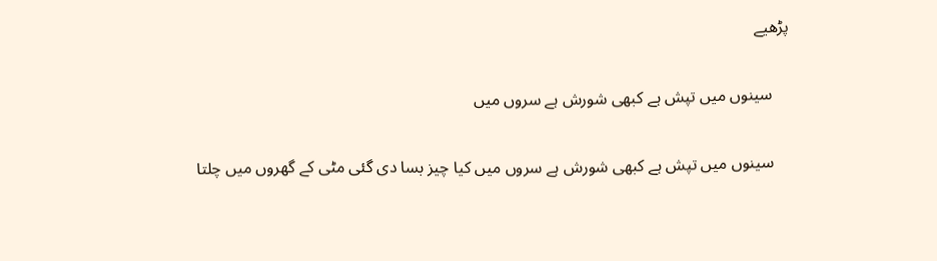پڑھیے

    سینوں میں تپش ہے کبھی شورش ہے سروں میں

    سینوں میں تپش ہے کبھی شورش ہے سروں میں کیا چیز بسا دی گئی مٹی کے گھروں میں چلتا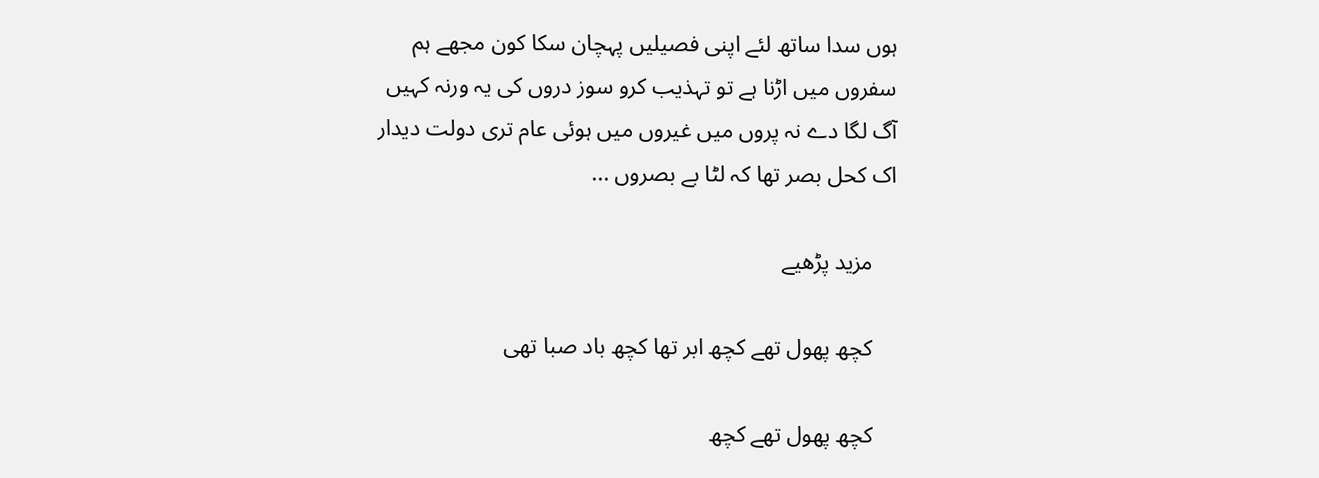ہوں سدا ساتھ لئے اپنی فصیلیں پہچان سکا کون مجھے ہم سفروں میں اڑنا ہے تو تہذیب کرو سوز دروں کی یہ ورنہ کہیں آگ لگا دے نہ پروں میں غیروں میں ہوئی عام تری دولت دیدار اک کحل بصر تھا کہ لٹا بے‌ بصروں ...

    مزید پڑھیے

    کچھ پھول تھے کچھ ابر تھا کچھ باد صبا تھی

    کچھ پھول تھے کچھ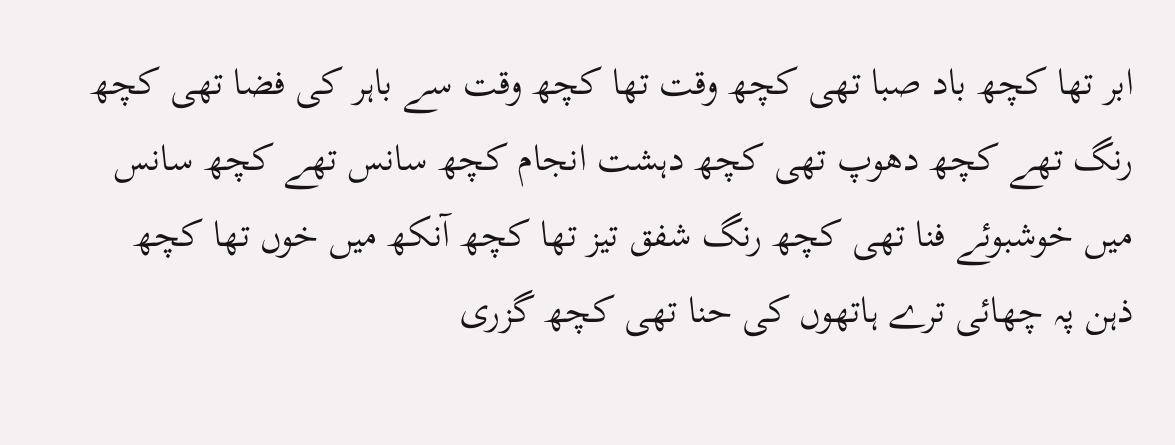ابر تھا کچھ باد صبا تھی کچھ وقت تھا کچھ وقت سے باہر کی فضا تھی کچھ رنگ تھے کچھ دھوپ تھی کچھ دہشت انجام کچھ سانس تھے کچھ سانس میں خوشبوئے فنا تھی کچھ رنگ شفق تیز تھا کچھ آنکھ میں خوں تھا کچھ ذہن پہ چھائی ترے ہاتھوں کی حنا تھی کچھ گزری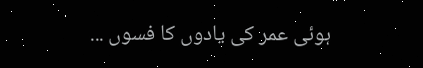ہوئی عمر کی یادوں کا فسوں ...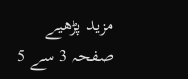مزید پڑھیے
صفحہ 3 سے 5